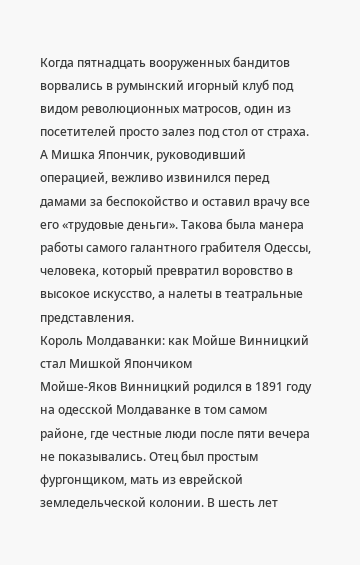Когда пятнадцать вооруженных бандитов ворвались в румынский игорный клуб под видом революционных матросов, один из посетителей просто залез под стол от страха. А Мишка Япончик, руководивший операцией, вежливо извинился перед дамами за беспокойство и оставил врачу все его «трудовые деньги». Такова была манера работы самого галантного грабителя Одессы, человека, который превратил воровство в высокое искусство, а налеты в театральные представления.
Король Молдаванки: как Мойше Винницкий стал Мишкой Япончиком
Мойше-Яков Винницкий родился в 1891 году на одесской Молдаванке в том самом районе, где честные люди после пяти вечера не показывались. Отец был простым фургонщиком, мать из еврейской земледельческой колонии. В шесть лет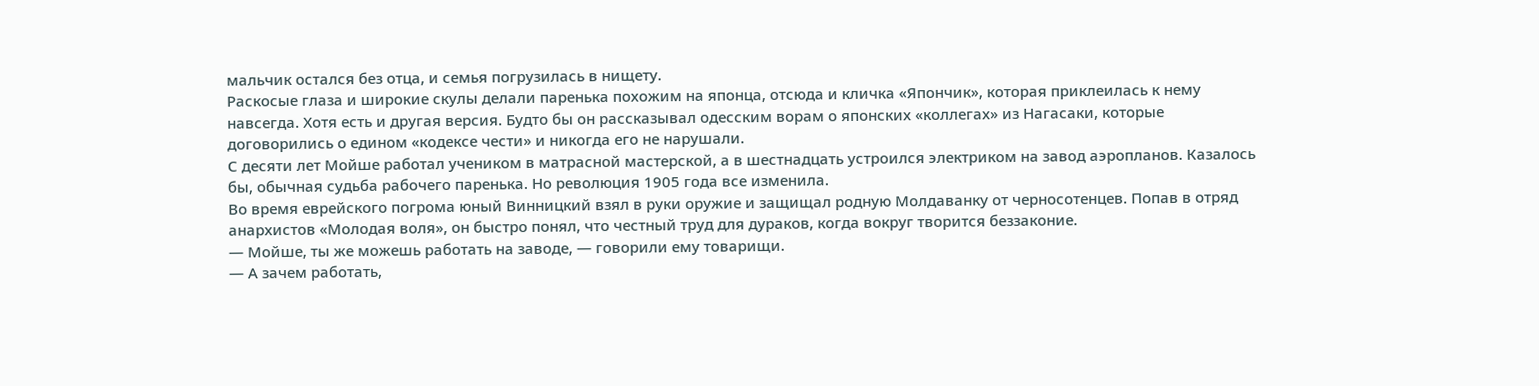мальчик остался без отца, и семья погрузилась в нищету.
Раскосые глаза и широкие скулы делали паренька похожим на японца, отсюда и кличка «Япончик», которая приклеилась к нему навсегда. Хотя есть и другая версия. Будто бы он рассказывал одесским ворам о японских «коллегах» из Нагасаки, которые договорились о едином «кодексе чести» и никогда его не нарушали.
С десяти лет Мойше работал учеником в матрасной мастерской, а в шестнадцать устроился электриком на завод аэропланов. Казалось бы, обычная судьба рабочего паренька. Но революция 1905 года все изменила.
Во время еврейского погрома юный Винницкий взял в руки оружие и защищал родную Молдаванку от черносотенцев. Попав в отряд анархистов «Молодая воля», он быстро понял, что честный труд для дураков, когда вокруг творится беззаконие.
— Мойше, ты же можешь работать на заводе, — говорили ему товарищи.
— А зачем работать,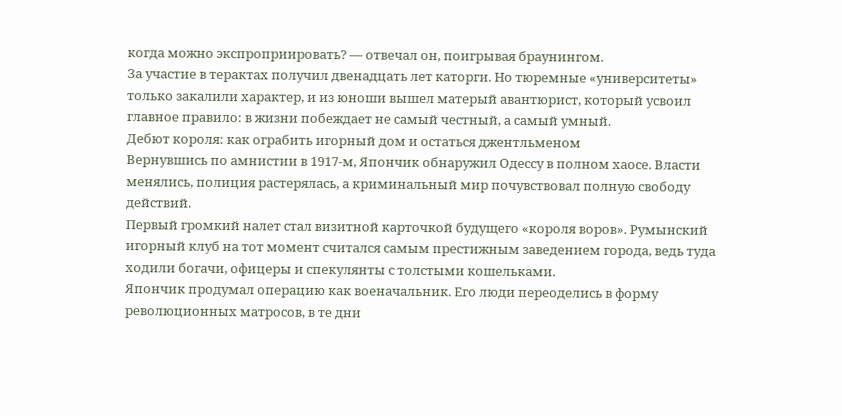когда можно экспроприировать? — отвечал он, поигрывая браунингом.
За участие в терактах получил двенадцать лет каторги. Но тюремные «университеты» только закалили характер, и из юноши вышел матерый авантюрист, который усвоил главное правило: в жизни побеждает не самый честный, а самый умный.
Дебют короля: как ограбить игорный дом и остаться джентльменом
Вернувшись по амнистии в 1917-м, Япончик обнаружил Одессу в полном хаосе. Власти менялись, полиция растерялась, а криминальный мир почувствовал полную свободу действий.
Первый громкий налет стал визитной карточкой будущего «короля воров». Румынский игорный клуб на тот момент считался самым престижным заведением города, ведь туда ходили богачи, офицеры и спекулянты с толстыми кошельками.
Япончик продумал операцию как военачальник. Его люди переоделись в форму революционных матросов, в те дни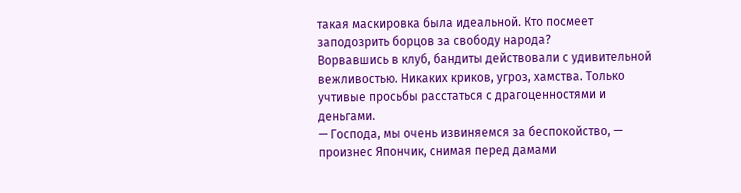такая маскировка была идеальной. Кто посмеет заподозрить борцов за свободу народа?
Ворвавшись в клуб, бандиты действовали с удивительной вежливостью. Никаких криков, угроз, хамства. Только учтивые просьбы расстаться с драгоценностями и деньгами.
— Господа, мы очень извиняемся за беспокойство, — произнес Япончик, снимая перед дамами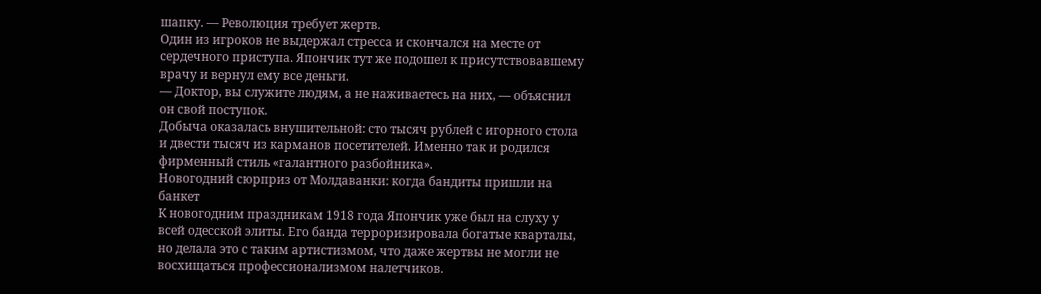шапку. — Революция требует жертв.
Один из игроков не выдержал стресса и скончался на месте от сердечного приступа. Япончик тут же подошел к присутствовавшему врачу и вернул ему все деньги.
— Доктор, вы служите людям, а не наживаетесь на них, — объяснил он свой поступок.
Добыча оказалась внушительной: сто тысяч рублей с игорного стола и двести тысяч из карманов посетителей. Именно так и родился фирменный стиль «галантного разбойника».
Новогодний сюрприз от Молдаванки: когда бандиты пришли на банкет
К новогодним праздникам 1918 года Япончик уже был на слуху у всей одесской элиты. Его банда терроризировала богатые кварталы, но делала это с таким артистизмом, что даже жертвы не могли не восхищаться профессионализмом налетчиков.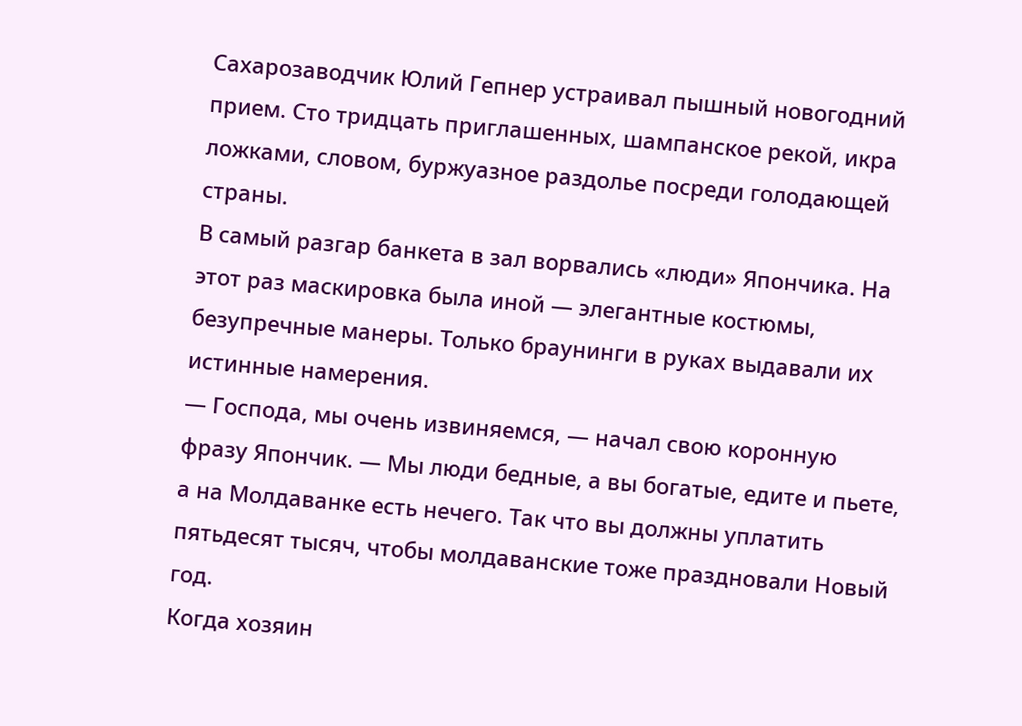Сахарозаводчик Юлий Гепнер устраивал пышный новогодний прием. Сто тридцать приглашенных, шампанское рекой, икра ложками, словом, буржуазное раздолье посреди голодающей страны.
В самый разгар банкета в зал ворвались «люди» Япончика. На этот раз маскировка была иной — элегантные костюмы, безупречные манеры. Только браунинги в руках выдавали их истинные намерения.
— Господа, мы очень извиняемся, — начал свою коронную фразу Япончик. — Мы люди бедные, а вы богатые, едите и пьете, а на Молдаванке есть нечего. Так что вы должны уплатить пятьдесят тысяч, чтобы молдаванские тоже праздновали Новый год.
Когда хозяин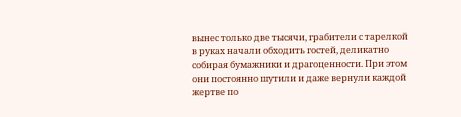вынес только две тысячи, грабители с тарелкой в руках начали обходить гостей, деликатно собирая бумажники и драгоценности. При этом они постоянно шутили и даже вернули каждой жертве по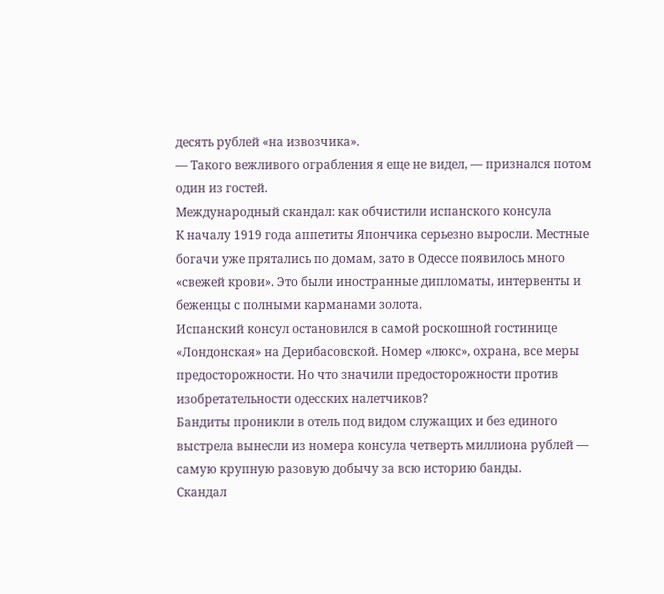десять рублей «на извозчика».
— Такого вежливого ограбления я еще не видел, — признался потом один из гостей.
Международный скандал: как обчистили испанского консула
К началу 1919 года аппетиты Япончика серьезно выросли. Местные богачи уже прятались по домам, зато в Одессе появилось много «свежей крови». Это были иностранные дипломаты, интервенты и беженцы с полными карманами золота.
Испанский консул остановился в самой роскошной гостинице «Лондонская» на Дерибасовской. Номер «люкс», охрана, все меры предосторожности. Но что значили предосторожности против изобретательности одесских налетчиков?
Бандиты проникли в отель под видом служащих и без единого выстрела вынесли из номера консула четверть миллиона рублей — самую крупную разовую добычу за всю историю банды.
Скандал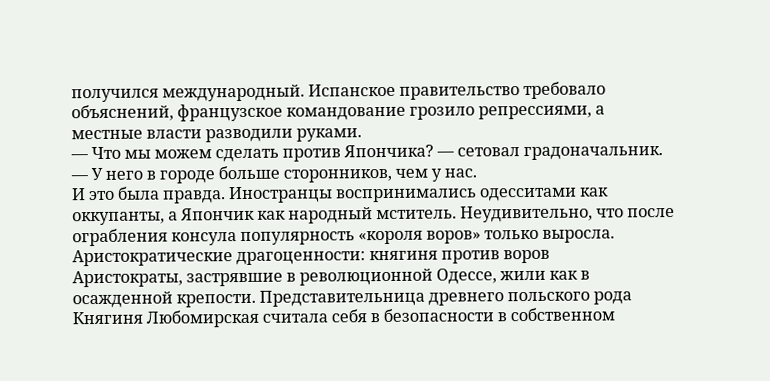получился международный. Испанское правительство требовало объяснений, французское командование грозило репрессиями, а местные власти разводили руками.
— Что мы можем сделать против Япончика? — сетовал градоначальник. — У него в городе больше сторонников, чем у нас.
И это была правда. Иностранцы воспринимались одесситами как оккупанты, а Япончик как народный мститель. Неудивительно, что после ограбления консула популярность «короля воров» только выросла.
Аристократические драгоценности: княгиня против воров
Аристократы, застрявшие в революционной Одессе, жили как в осажденной крепости. Представительница древнего польского рода Княгиня Любомирская считала себя в безопасности в собственном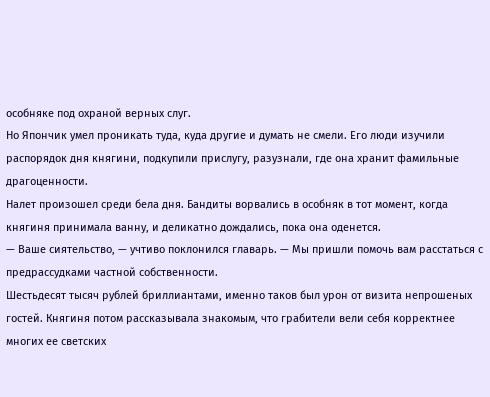особняке под охраной верных слуг.
Но Япончик умел проникать туда, куда другие и думать не смели. Его люди изучили распорядок дня княгини, подкупили прислугу, разузнали, где она хранит фамильные драгоценности.
Налет произошел среди бела дня. Бандиты ворвались в особняк в тот момент, когда княгиня принимала ванну, и деликатно дождались, пока она оденется.
— Ваше сиятельство, — учтиво поклонился главарь. — Мы пришли помочь вам расстаться с предрассудками частной собственности.
Шестьдесят тысяч рублей бриллиантами, именно таков был урон от визита непрошеных гостей. Княгиня потом рассказывала знакомым, что грабители вели себя корректнее многих ее светских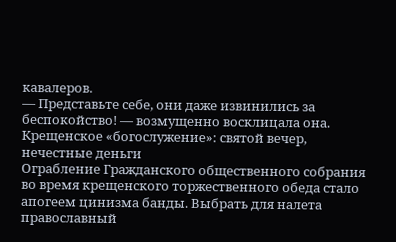кавалеров.
— Представьте себе, они даже извинились за беспокойство! — возмущенно восклицала она.
Крещенское «богослужение»: святой вечер, нечестные деньги
Ограбление Гражданского общественного собрания во время крещенского торжественного обеда стало апогеем цинизма банды. Выбрать для налета православный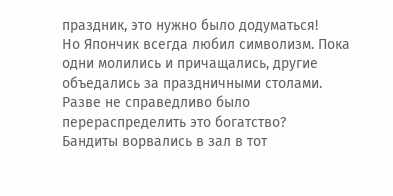праздник, это нужно было додуматься!
Но Япончик всегда любил символизм. Пока одни молились и причащались, другие объедались за праздничными столами. Разве не справедливо было перераспределить это богатство?
Бандиты ворвались в зал в тот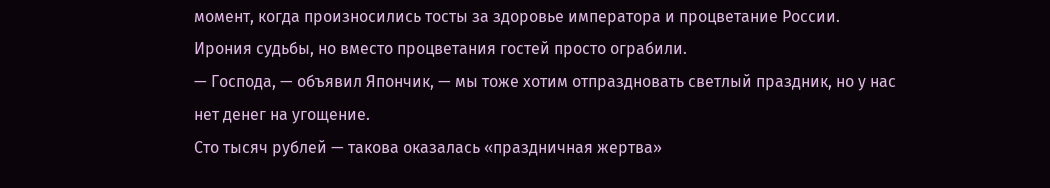момент, когда произносились тосты за здоровье императора и процветание России. Ирония судьбы, но вместо процветания гостей просто ограбили.
— Господа, — объявил Япончик, — мы тоже хотим отпраздновать светлый праздник, но у нас нет денег на угощение.
Сто тысяч рублей — такова оказалась «праздничная жертва»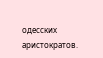одесских аристократов.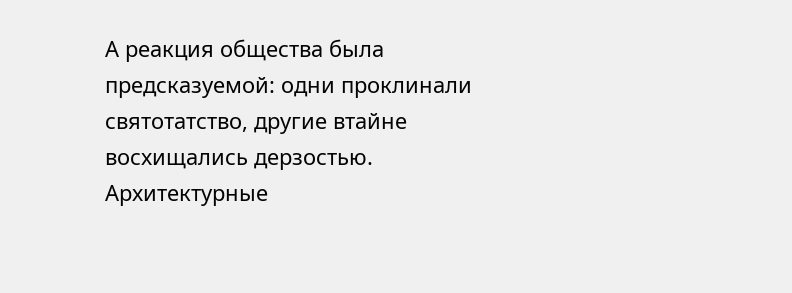А реакция общества была предсказуемой: одни проклинали святотатство, другие втайне восхищались дерзостью.
Архитектурные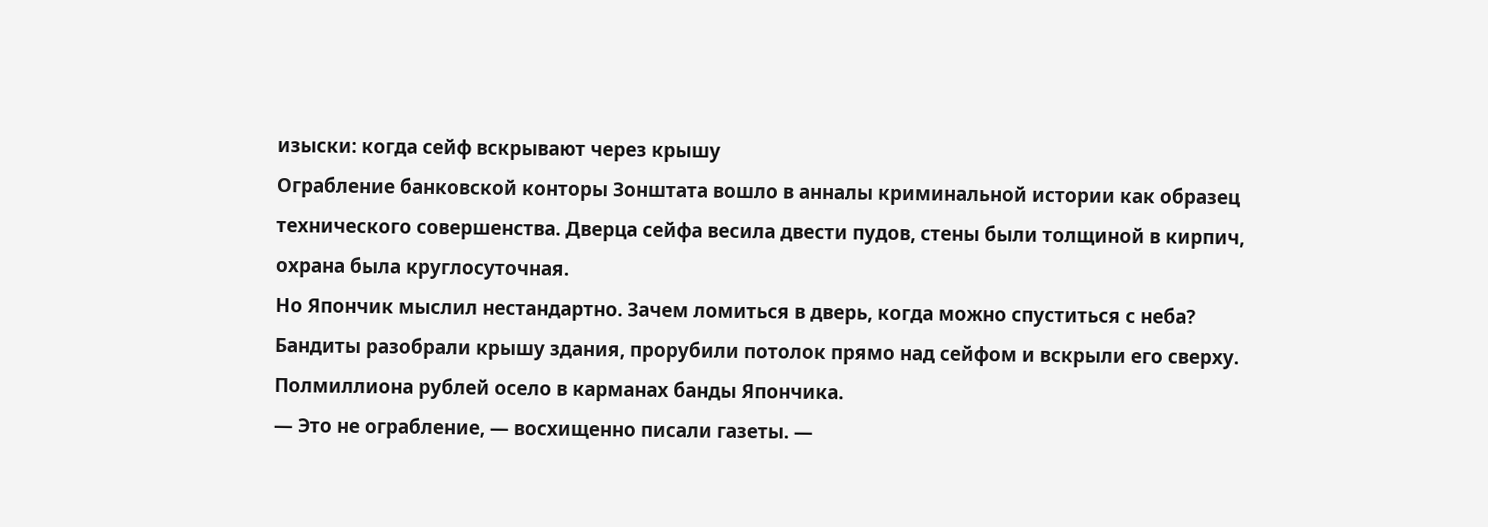изыски: когда сейф вскрывают через крышу
Ограбление банковской конторы Зонштата вошло в анналы криминальной истории как образец технического совершенства. Дверца сейфа весила двести пудов, стены были толщиной в кирпич, охрана была круглосуточная.
Но Япончик мыслил нестандартно. Зачем ломиться в дверь, когда можно спуститься с неба?
Бандиты разобрали крышу здания, прорубили потолок прямо над сейфом и вскрыли его сверху. Полмиллиона рублей осело в карманах банды Япончика.
— Это не ограбление, — восхищенно писали газеты. —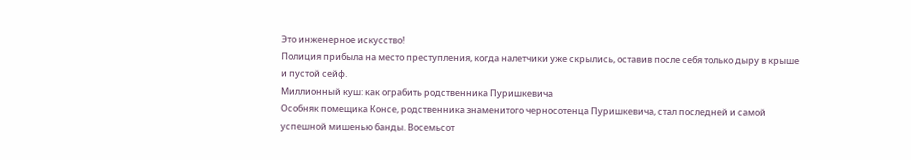Это инженерное искусство!
Полиция прибыла на место преступления, когда налетчики уже скрылись, оставив после себя только дыру в крыше и пустой сейф.
Миллионный куш: как ограбить родственника Пуришкевича
Особняк помещика Консе, родственника знаменитого черносотенца Пуришкевича, стал последней и самой успешной мишенью банды. Восемьсот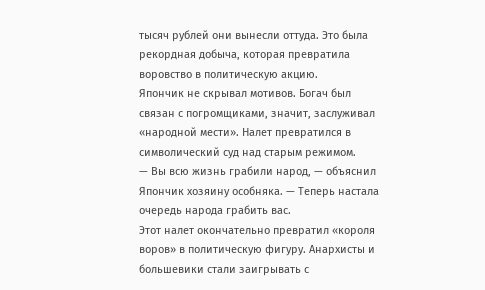тысяч рублей они вынесли оттуда. Это была рекордная добыча, которая превратила воровство в политическую акцию.
Япончик не скрывал мотивов. Богач был связан с погромщиками, значит, заслуживал «народной мести». Налет превратился в символический суд над старым режимом.
— Вы всю жизнь грабили народ, — объяснил Япончик хозяину особняка. — Теперь настала очередь народа грабить вас.
Этот налет окончательно превратил «короля воров» в политическую фигуру. Анархисты и большевики стали заигрывать с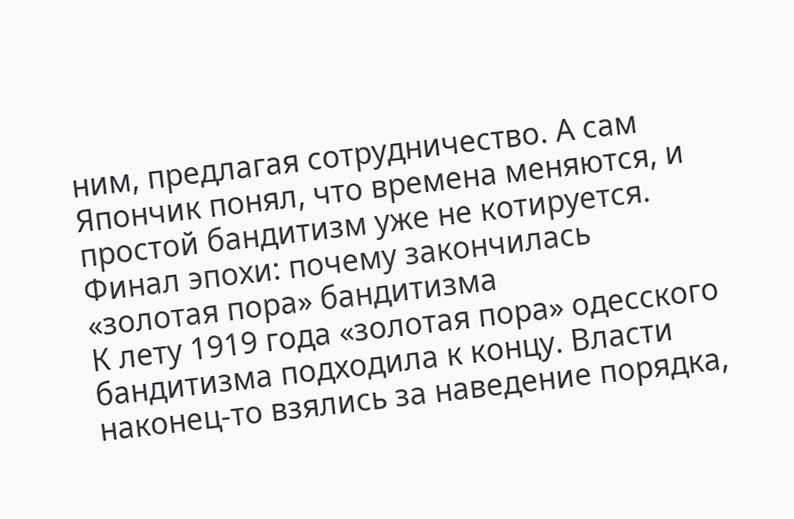ним, предлагая сотрудничество. А сам Япончик понял, что времена меняются, и простой бандитизм уже не котируется.
Финал эпохи: почему закончилась «золотая пора» бандитизма
К лету 1919 года «золотая пора» одесского бандитизма подходила к концу. Власти наконец-то взялись за наведение порядка,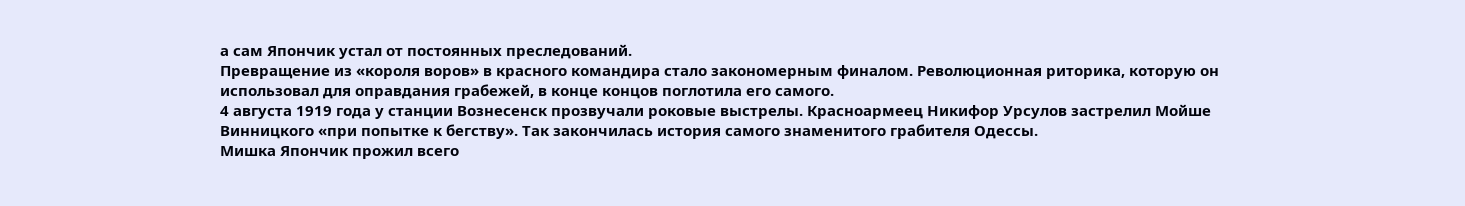а сам Япончик устал от постоянных преследований.
Превращение из «короля воров» в красного командира стало закономерным финалом. Революционная риторика, которую он использовал для оправдания грабежей, в конце концов поглотила его самого.
4 августа 1919 года у станции Вознесенск прозвучали роковые выстрелы. Красноармеец Никифор Урсулов застрелил Мойше Винницкого «при попытке к бегству». Так закончилась история самого знаменитого грабителя Одессы.
Мишка Япончик прожил всего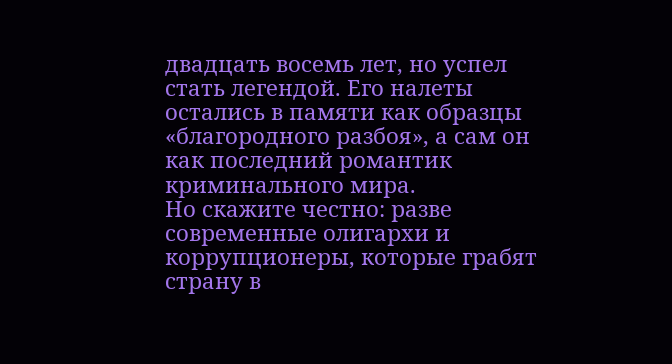двадцать восемь лет, но успел стать легендой. Его налеты остались в памяти как образцы «благородного разбоя», а сам он как последний романтик криминального мира.
Но скажите честно: разве современные олигархи и коррупционеры, которые грабят страну в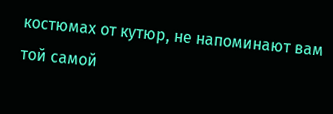костюмах от кутюр, не напоминают вам той самой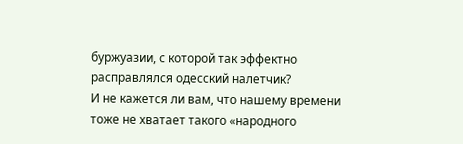буржуазии, с которой так эффектно расправлялся одесский налетчик?
И не кажется ли вам, что нашему времени тоже не хватает такого «народного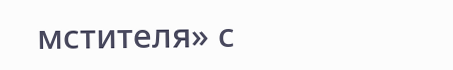мстителя» с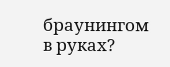браунингом в руках?